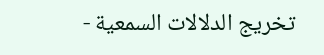تخريج الدلالات السمعية -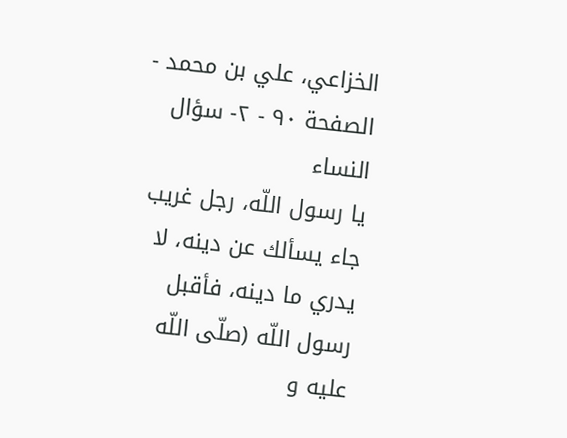الخزاعي، علي بن محمد - الصفحة ٩٠ - ٢- سؤال النساء
يا رسول اللّه، رجل غريب جاء يسألك عن دينه، لا يدري ما دينه، فأقبل رسول اللّه (صلّى اللّه عليه و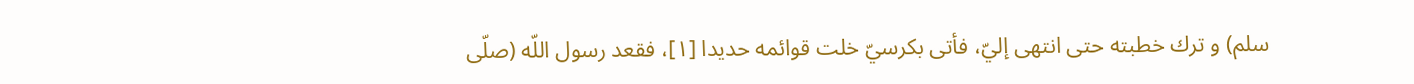سلم) و ترك خطبته حتى انتهى إليّ، فأتى بكرسيّ خلت قوائمه حديدا [١]، فقعد رسول اللّه (صلّى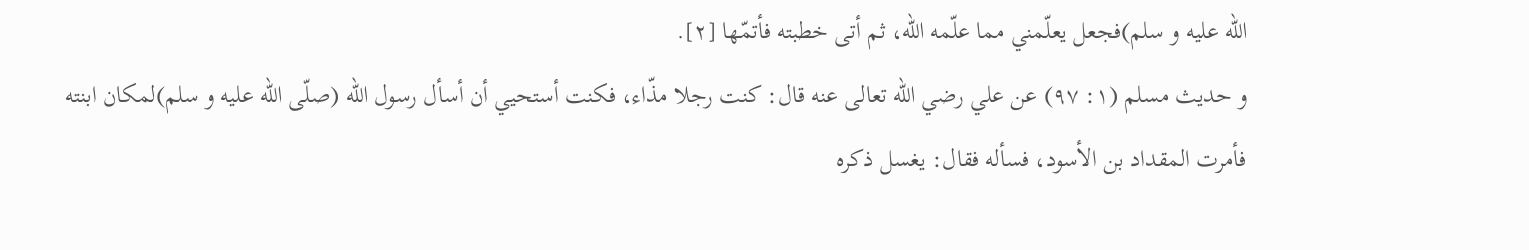اللّه عليه و سلم)فجعل يعلّمني مما علّمه اللّه، ثم أتى خطبته فأتمّها [٢].
و حديث مسلم (١: ٩٧) عن علي رضي اللّه تعالى عنه قال: كنت رجلا مذّاء، فكنت أستحيي أن أسأل رسول اللّه (صلّى اللّه عليه و سلم)لمكان ابنته فأمرت المقداد بن الأسود، فسأله فقال: يغسل ذكره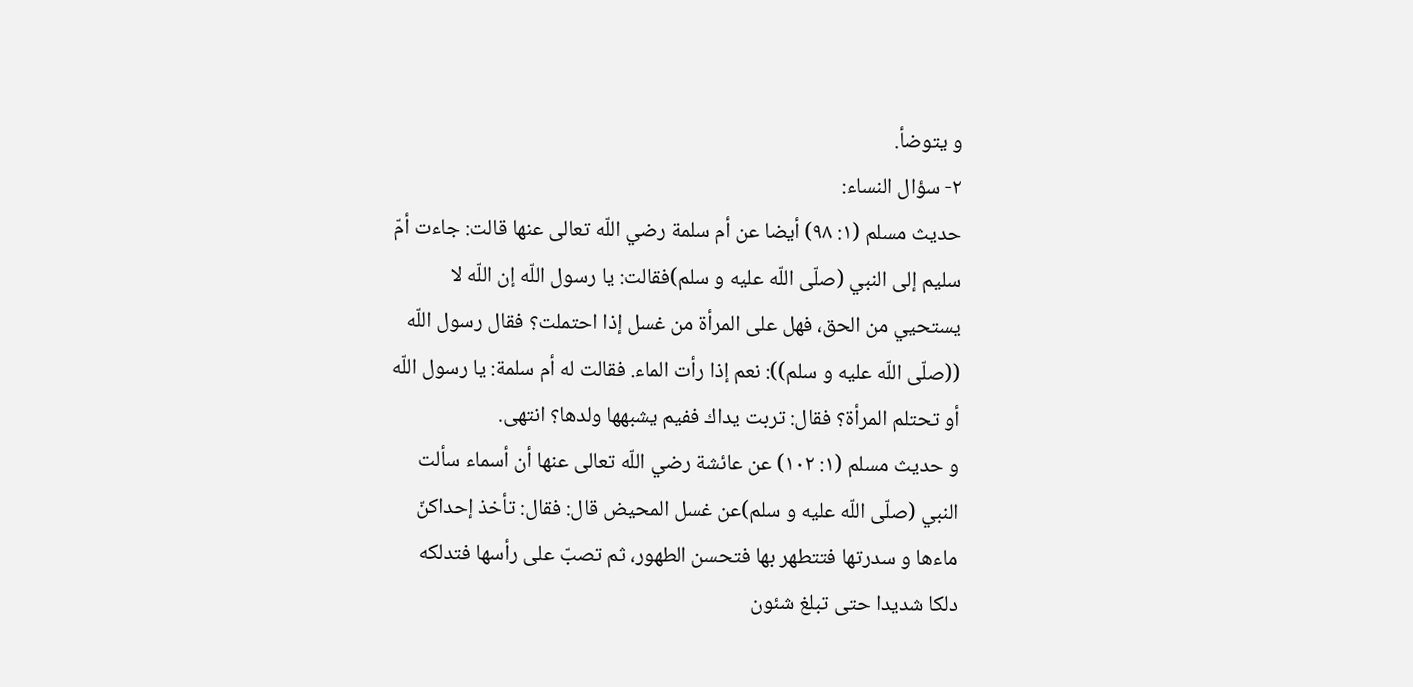و يتوضأ.
٢- سؤال النساء:
حديث مسلم (١: ٩٨) أيضا عن أم سلمة رضي اللّه تعالى عنها قالت: جاءت أمّ سليم إلى النبي (صلّى اللّه عليه و سلم)فقالت: يا رسول اللّه إن اللّه لا يستحيي من الحق، فهل على المرأة من غسل إذا احتملت؟ فقال رسول اللّه ((صلّى اللّه عليه و سلم)): نعم إذا رأت الماء. فقالت له أم سلمة: يا رسول اللّه أو تحتلم المرأة؟ فقال: تربت يداك ففيم يشبهها ولدها؟ انتهى.
و حديث مسلم (١: ١٠٢) عن عائشة رضي اللّه تعالى عنها أن أسماء سألت النبي (صلّى اللّه عليه و سلم)عن غسل المحيض قال: فقال: تأخذ إحداكنّ ماءها و سدرتها فتتطهر بها فتحسن الطهور، ثم تصبّ على رأسها فتدلكه دلكا شديدا حتى تبلغ شئون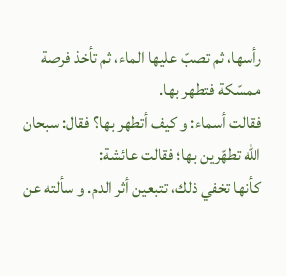رأسها، ثم تصبّ عليها الماء، ثم تأخذ فرصة ممسّكة فتطهر بها.
فقالت أسماء: و كيف أتطهر بها؟ فقال: سبحان اللّه تطهّرين بها؛ فقالت عائشة:
كأنها تخفي ذلك، تتبعين أثر الدم. و سألته عن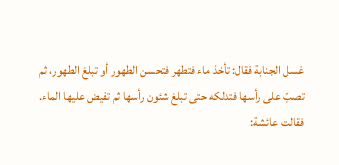غسل الجنابة فقال: تأخذ ماء فتطهر فتحسن الطهور أو تبلغ الطهور، ثم تصبّ على رأسها فتدلكه حتى تبلغ شئون رأسها ثم تفيض عليها الماء. فقالت عائشة: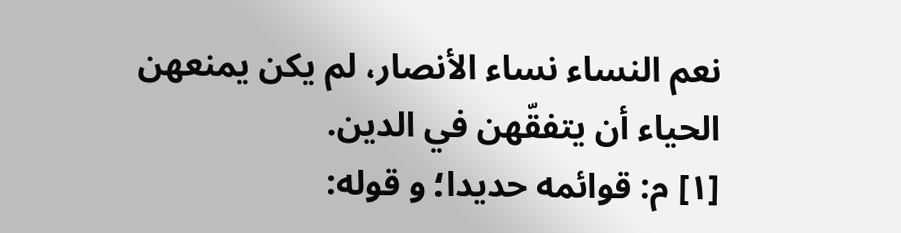نعم النساء نساء الأنصار، لم يكن يمنعهن الحياء أن يتفقّهن في الدين.
[١] م: قوائمه حديدا؛ و قوله: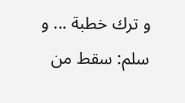و ترك خطبة ... و سلم: سقط من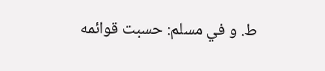ط. و في مسلم: حسبت قوائمه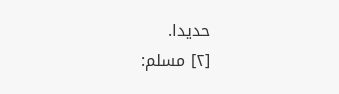حديدا.
[٢] مسلم: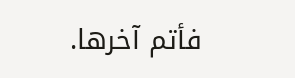فأتم آخرها.